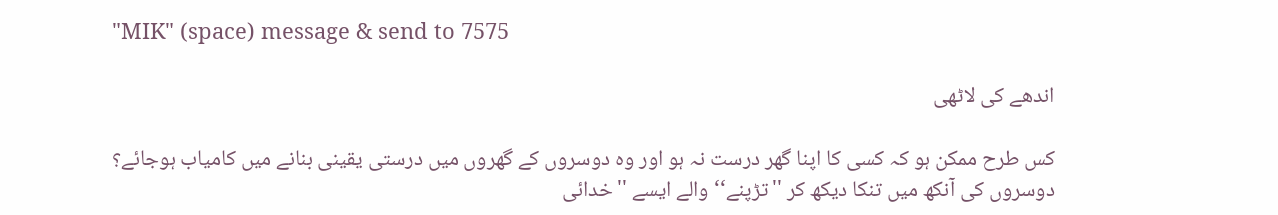"MIK" (space) message & send to 7575

اندھے کی لاٹھی

کس طرح ممکن ہو کہ کسی کا اپنا گھر درست نہ ہو اور وہ دوسروں کے گھروں میں درستی یقینی بنانے میں کامیاب ہوجائے؟ دوسروں کی آنکھ میں تنکا دیکھ کر ''تڑپنے‘‘ والے ایسے ''خدائی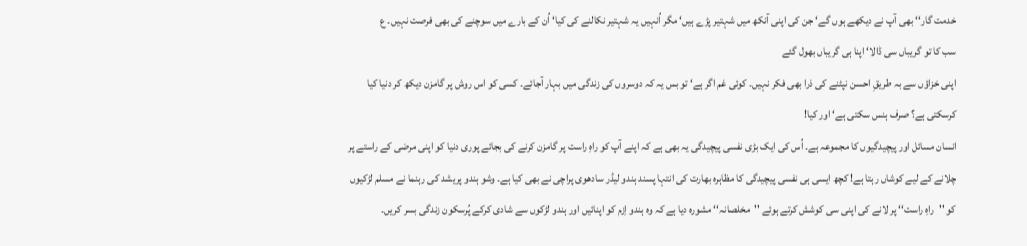خدمت گار‘‘ بھی آپ نے دیکھے ہوں گے‘ جن کی اپنی آنکھ میں شہتیر پڑے ہیں‘ مگر اُنہیں یہ شہتیر نکالنے کی کیا‘ اُن کے بارے میں سوچنے کی بھی فرصت نہیں۔ ع
سب کا تو گریباں سی ڈالا‘ اپنا ہی گریباں بھول گئے
اپنی خزاؤں سے بہ طریقِ احسن نپٹنے کی ذرا بھی فکر نہیں۔ کوئی غم اگر ہے‘ تو بس یہ کہ دوسروں کی زندگی میں بہار آجائے۔ کسی کو اس روش پر گامزن دیکھ کر دنیا کیا کرسکتی ہے؟ صرف ہنس سکتی ہے‘ اور کیا!
انسان مسائل اور پیچیدگیوں کا مجموعہ ہے۔ اُس کی ایک بڑی نفسی پیچیدگی یہ بھی ہے کہ اپنے آپ کو راہِ راست پر گامزن کرنے کی بجائے پوری دنیا کو اپنی مرضی کے راستے پر چلانے کے لیے کوشاں رہتا ہے! کچھ ایسی ہی نفسی پیچیدگی کا مظاہرہ بھارت کی انتہا پسند ہندو لیڈر سادھوی پراچی نے بھی کیا ہے۔ وشو ہندو پریشد کی رہنما نے مسلم لڑکیوں کو ''راہِ راست‘‘ پر لانے کی اپنی سی کوشش کرتے ہوئے ''مخلصانہ‘‘ مشورہ دیا ہے کہ وہ ہندو اِزم کو اپنائیں اور ہندو لڑکوں سے شادی کرکے پُرسکون زندگی بسر کریں۔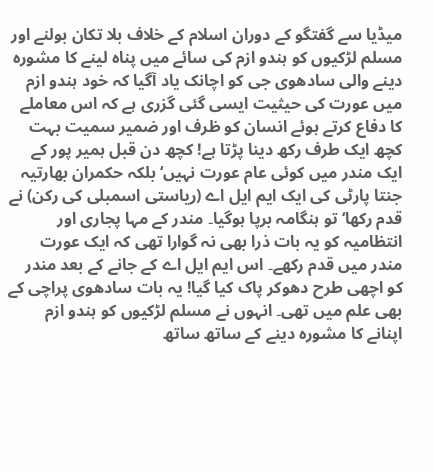میڈیا سے گفتگو کے دوران اسلام کے خلاف بلا تکان بولنے اور مسلم لڑکیوں کو ہندو ازم کی سائے میں پناہ لینے کا مشورہ دینے والی سادھوی جی کو اچانک یاد آگیا کہ خود ہندو ازم میں عورت کی حیثیت ایسی گئی گزری ہے کہ اس معاملے کا دفاع کرتے ہوئے انسان کو ظرف اور ضمیر سمیت بہت کچھ ایک طرف رکھ دینا پڑتا ہے! کچھ دن قبل ہمیر پور کے ایک مندر میں کوئی عام عورت نہیں‘ بلکہ حکمران بھارتیہ جنتا پارٹی کی ایک ایم ایل اے (ریاستی اسمبلی کی رکن) نے قدم رکھا‘ تو ہنگامہ برپا ہوگیا۔ مندر کے مہا پجاری اور انتظامیہ کو یہ بات ذرا بھی نہ گوارا تھی کہ ایک عورت مندر میں قدم رکھے۔ اس ایم ایل اے کے جانے کے بعد مندر کو اچھی طرح دھوکر پاک کیا گیا! یہ بات سادھوی پراچی کے بھی علم میں تھی۔ انہوں نے مسلم لڑکیوں کو ہندو ازم اپنانے کا مشورہ دینے کے ساتھ ساتھ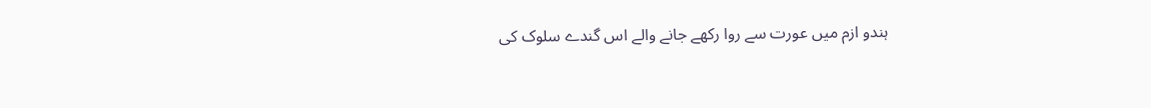ہندو ازم میں عورت سے روا رکھے جانے والے اس گندے سلوک کی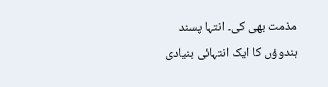مذمت بھی کی۔ انتہا پسند ہندوؤں کا ایک انتہائی بنیادی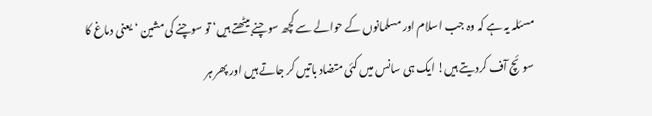مسئلہ یہ ہے کہ وہ جب اسلام اور مسلمانوں کے حوالے سے کچھ سوچنے بیٹھتے ہیں‘ تو سوچنے کی مشین ‘یعنی دماغ کا سوئچ آف کردیتے ہیں! ایک ہی سانس میں کئی متضاد باتیں کر جاتے ہیں اور پھر ہر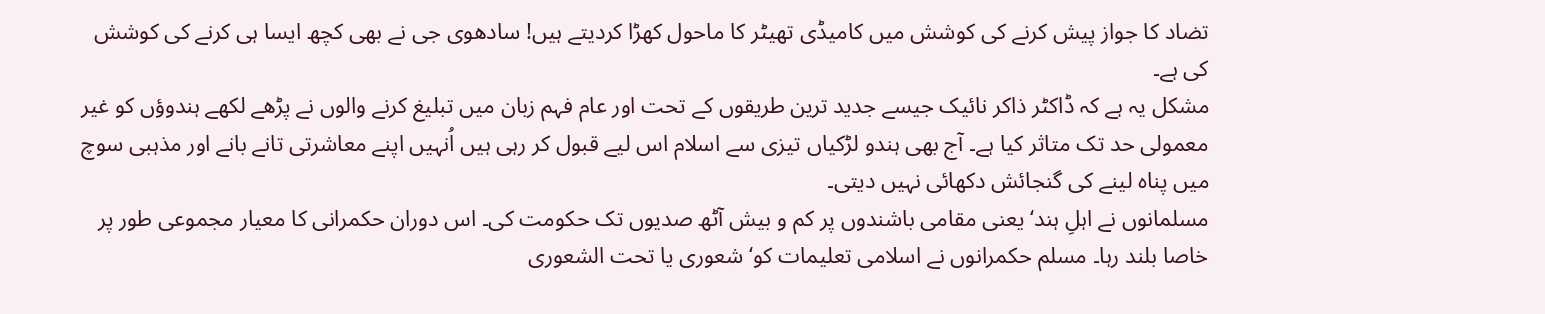تضاد کا جواز پیش کرنے کی کوشش میں کامیڈی تھیٹر کا ماحول کھڑا کردیتے ہیں! سادھوی جی نے بھی کچھ ایسا ہی کرنے کی کوشش کی ہے۔
مشکل یہ ہے کہ ڈاکٹر ذاکر نائیک جیسے جدید ترین طریقوں کے تحت اور عام فہم زبان میں تبلیغ کرنے والوں نے پڑھے لکھے ہندوؤں کو غیر معمولی حد تک متاثر کیا ہے۔ آج بھی ہندو لڑکیاں تیزی سے اسلام اس لیے قبول کر رہی ہیں اُنہیں اپنے معاشرتی تانے بانے اور مذہبی سوچ میں پناہ لینے کی گنجائش دکھائی نہیں دیتی۔
مسلمانوں نے اہلِ ہند‘ یعنی مقامی باشندوں پر کم و بیش آٹھ صدیوں تک حکومت کی۔ اس دوران حکمرانی کا معیار مجموعی طور پر خاصا بلند رہا۔ مسلم حکمرانوں نے اسلامی تعلیمات کو‘ شعوری یا تحت الشعوری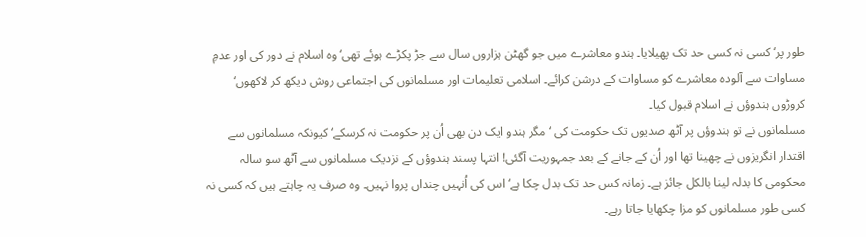طور پر‘ کسی نہ کسی حد تک پھیلایا۔ ہندو معاشرے میں جو گھٹن ہزاروں سال سے جڑ پکڑے ہوئے تھی‘ وہ اسلام نے دور کی اور عدمِ مساوات سے آلودہ معاشرے کو مساوات کے درشن کرائے۔ اسلامی تعلیمات اور مسلمانوں کی اجتماعی روش دیکھ کر لاکھوں‘ کروڑوں ہندوؤں نے اسلام قبول کیا۔
مسلمانوں نے تو ہندوؤں پر آٹھ صدیوں تک حکومت کی ‘مگر ہندو ایک دن بھی اُن پر حکومت نہ کرسکے‘ کیونکہ مسلمانوں سے اقتدار انگریزوں نے چھینا تھا اور اُن کے جانے کے بعد جمہوریت آگئی! انتہا پسند ہندوؤں کے نزدیک مسلمانوں سے آٹھ سو سالہ محکومی کا بدلہ لینا بالکل جائز ہے۔ زمانہ کس حد تک بدل چکا ہے‘ اس کی اُنہیں چنداں پروا نہیں۔ وہ صرف یہ چاہتے ہیں کہ کسی نہ کسی طور مسلمانوں کو مزا چکھایا جاتا رہے۔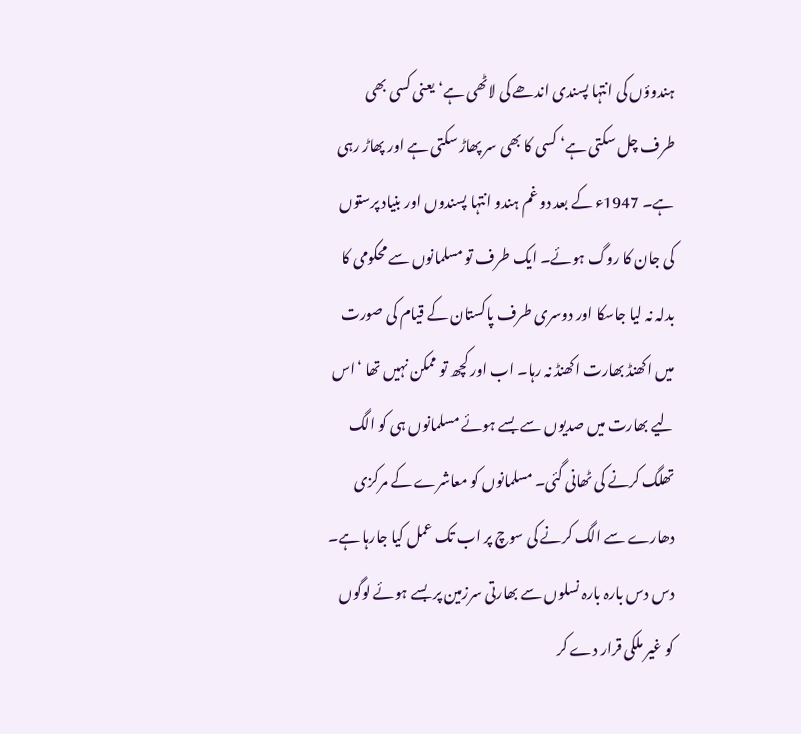ہندوؤں کی انتہا پسندی اندھے کی لاٹھی ہے‘ یعنی کسی بھی طرف چل سکتی ہے‘ کسی کا بھی سر پھاڑ سکتی ہے اور پھاڑ رہی ہے۔ 1947ء کے بعد دو غم ہندو انتہا پسندوں اور بنیاد پرستوں کی جان کا روگ ہوئے۔ ایک طرف تو مسلمانوں سے محکومی کا بدلہ نہ لیا جاسکا اور دوسری طرف پاکستان کے قیام کی صورت میں اکھنڈ بھارت اکھنڈ نہ رہا۔ اب اور کچھ تو ممکن نہیں تھا ‘اس لیے بھارت میں صدیوں سے بسے ہوئے مسلمانوں ہی کو الگ تھلگ کرنے کی ٹھانی گئی۔ مسلمانوں کو معاشرے کے مرکزی دھارے سے الگ کرنے کی سوچ پر اب تک عمل کیا جارہا ہے۔ دس دس بارہ بارہ نسلوں سے بھارتی سرزمین پر بسے ہوئے لوگوں کو غیر ملکی قرار دے کر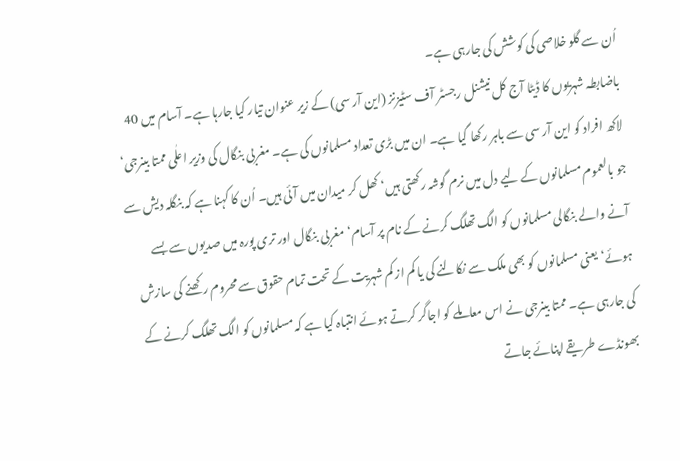اُن سے گلو خلاصی کی کوشش کی جارہی ہے۔
باضابطہ شہریوں کا ڈیٹا آج کل نیشنل رجسٹر آف سٹیزنز (این آر سی) کے زیر عنوان تیار کیا جارہا ہے۔ آسام میں 40 لاکھ افراد کو این آر سی سے باہر رکھا گیا ہے۔ ان میں بڑی تعداد مسلمانوں کی ہے۔ مغربی بنگال کی وزیر اعلٰی ممتا بینرجی‘ جو بالعموم مسلمانوں کے لیے دل میں نرم گوشہ رکھتی ہیں‘ کھل کر میدان میں آئی ہیں۔ اُن کا کہنا ہے کہ بنگلہ دیش سے آنے والے بنگالی مسلمانوں کو الگ تھلگ کرنے کے نام پر آسام‘ مغربی بنگال اور تری پورہ میں صدیوں سے بسے ہوئے‘ یعنی مسلمانوں کو بھی ملک سے نکالنے کی یا کم از کم شہریت کے تحت تمام حقوق سے محروم رکھنے کی سازش کی جارہی ہے۔ ممتا بینرجی نے اس معاملے کو اجاگر کرتے ہوئے انتباہ کیا ہے کہ مسلمانوں کو الگ تھلگ کرنے کے بھونڈے طریقے اپنائے جاتے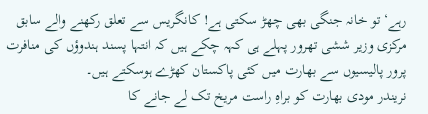رہے‘ تو خانہ جنگی بھی چھڑ سکتی ہے! کانگریس سے تعلق رکھنے والے سابق مرکزی وزیر ششی تھرور پہلے ہی کہہ چکے ہیں کہ انتہا پسند ہندوؤں کی منافرت پرور پالیسیوں سے بھارت میں کئی پاکستان کھڑے ہوسکتے ہیں۔
نریندر مودی بھارت کو براہِ راست مریخ تک لے جانے کا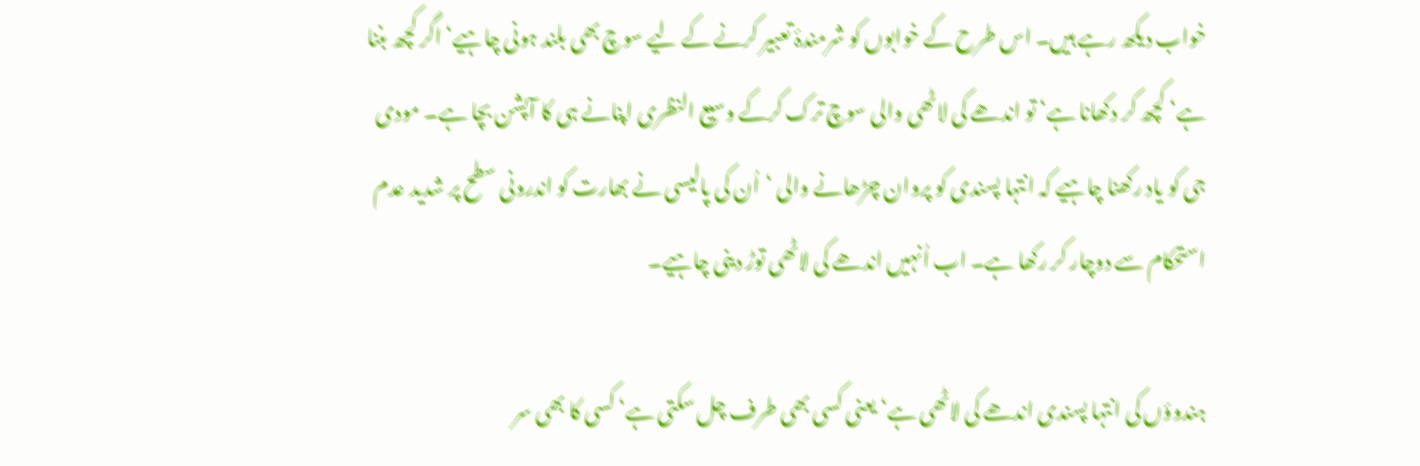خواب دیکھ رہے ہیں۔ اس طرح کے خوابوں کو شرمندۂ تعبیر کرنے کے لیے سوچ بھی بلند ہونی چاہیے‘ اگر کچھ بننا ہے‘ کچھ کر دکھانا ہے‘ تو اندھے کی لاٹھی والی سوچ ترک کرکے وسیع النظری اپنانے ہی کا آپشن بچا ہے۔ مودی جی کو یاد رکھنا چاہیے کہ انتہا پسندی کو پروان چڑھانے والی ‘اُن کی پالیسی نے بھارت کو اندرونی سطح پر شدید عدم استحکام سے دوچار کر رکھا ہے۔ اب اُنہیں اندھے کی لاٹھی توڑ دینی چاہیے۔

ہندوؤں کی انتہا پسندی اندھے کی لاٹھی ہے‘ یعنی کسی بھی طرف چل سکتی ہے‘ کسی کا بھی سر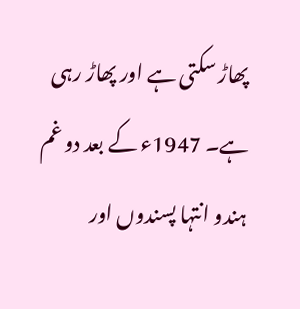پھاڑ سکتی ہے اور پھاڑ رہی ہے۔ 1947ء کے بعد دو غم ہندو انتہا پسندوں اور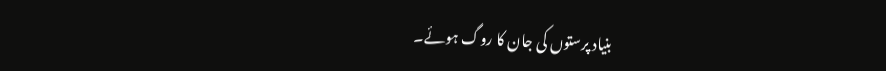بنیاد پرستوں کی جان کا روگ ہوئے۔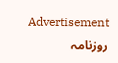Advertisement
روزنامہ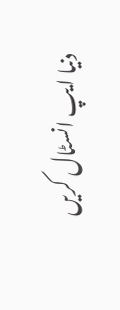دنیا ایپ انسٹال کریں